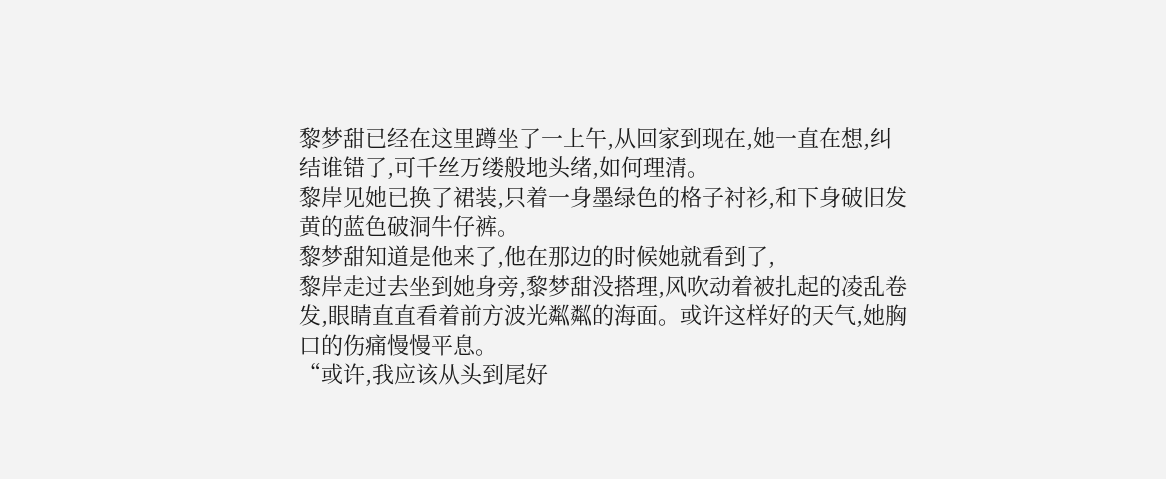黎梦甜已经在这里蹲坐了一上午,从回家到现在,她一直在想,纠结谁错了,可千丝万缕般地头绪,如何理清。
黎岸见她已换了裙装,只着一身墨绿色的格子衬衫,和下身破旧发黄的蓝色破洞牛仔裤。
黎梦甜知道是他来了,他在那边的时候她就看到了,
黎岸走过去坐到她身旁,黎梦甜没搭理,风吹动着被扎起的凌乱卷发,眼睛直直看着前方波光粼粼的海面。或许这样好的天气,她胸口的伤痛慢慢平息。
“或许,我应该从头到尾好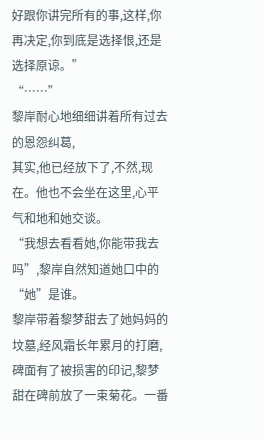好跟你讲完所有的事,这样,你再决定,你到底是选择恨,还是选择原谅。”
“……”
黎岸耐心地细细讲着所有过去的恩怨纠葛,
其实,他已经放下了,不然,现在。他也不会坐在这里,心平气和地和她交谈。
“我想去看看她,你能带我去吗”,黎岸自然知道她口中的“她”是谁。
黎岸带着黎梦甜去了她妈妈的坟墓,经风霜长年累月的打磨,碑面有了被损害的印记,黎梦甜在碑前放了一束菊花。一番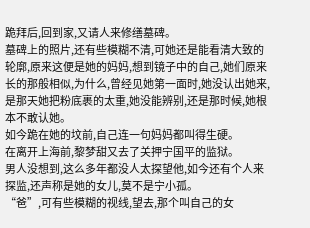跪拜后,回到家,又请人来修缮墓碑。
墓碑上的照片,还有些模糊不清,可她还是能看清大致的轮廓,原来这便是她的妈妈,想到镜子中的自己,她们原来长的那般相似,为什么,曾经见她第一面时,她没认出她来,是那天她把粉底裹的太重,她没能辨别,还是那时候,她根本不敢认她。
如今跪在她的坟前,自己连一句妈妈都叫得生硬。
在离开上海前,黎梦甜又去了关押宁国平的监狱。
男人没想到,这么多年都没人太探望他,如今还有个人来探监,还声称是她的女儿,莫不是宁小孤。
“爸”,可有些模糊的视线,望去,那个叫自己的女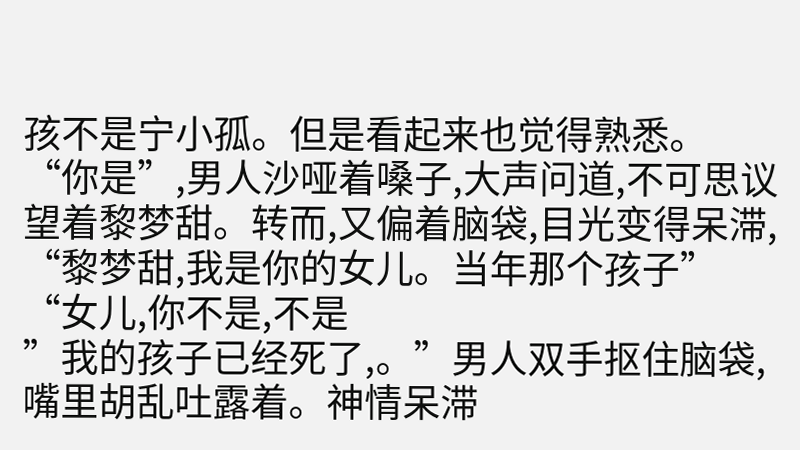孩不是宁小孤。但是看起来也觉得熟悉。
“你是”,男人沙哑着嗓子,大声问道,不可思议望着黎梦甜。转而,又偏着脑袋,目光变得呆滞,
“黎梦甜,我是你的女儿。当年那个孩子”
“女儿,你不是,不是
”我的孩子已经死了,。”男人双手抠住脑袋,嘴里胡乱吐露着。神情呆滞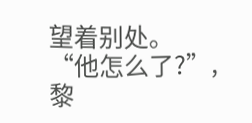望着别处。
“他怎么了?”,黎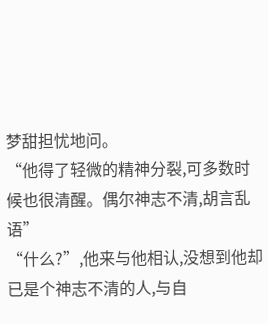梦甜担忧地问。
“他得了轻微的精神分裂,可多数时候也很清醒。偶尔神志不清,胡言乱语”
“什么?”,他来与他相认,没想到他却已是个神志不清的人,与自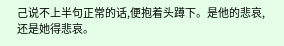己说不上半句正常的话,便抱着头蹲下。是他的悲哀,还是她得悲哀。